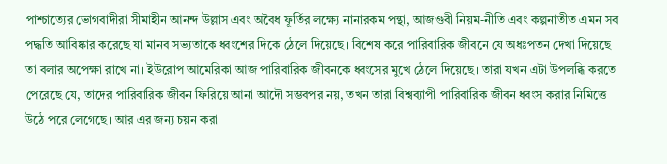পাশ্চাত্যের ভোগবাদীরা সীমাহীন আনন্দ উল্লাস এবং অবৈধ ফূর্তির লক্ষ্যে নানারকম পন্থা, আজগুবী নিয়ম-নীতি এবং কল্পনাতীত এমন সব পদ্ধতি আবিষ্কার করেছে যা মানব সভ্যতাকে ধ্বংশের দিকে ঠেলে দিয়েছে। বিশেষ করে পারিবারিক জীবনে যে অধঃপতন দেখা দিয়েছে তা বলার অপেক্ষা রাখে না। ইউরোপ আমেরিকা আজ পারিবারিক জীবনকে ধ্বংসের মুখে ঠেলে দিয়েছে। তারা যখন এটা উপলব্ধি করতে পেরেছে যে, তাদের পারিবারিক জীবন ফিরিয়ে আনা আদৌ সম্ভবপর নয়, তখন তারা বিশ্বব্যাপী পারিবারিক জীবন ধ্বংস করার নিমিত্তে উঠে পরে লেগেছে। আর এর জন্য চয়ন করা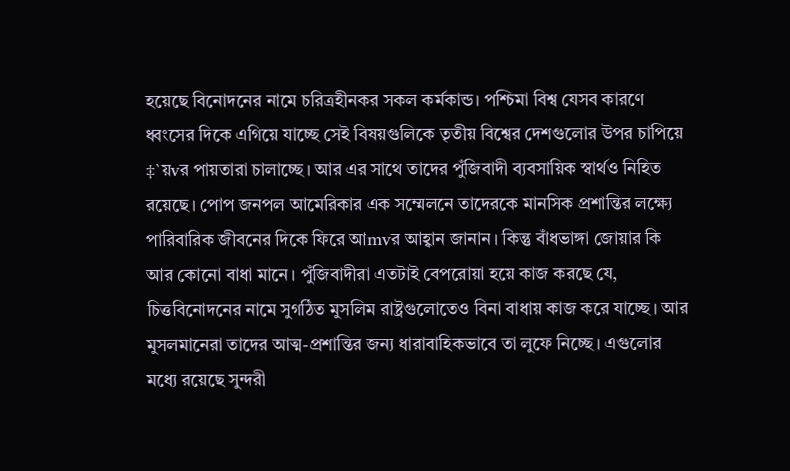হয়েছে বিনোদনের নামে চরিত্রহীনকর সকল কর্মকান্ড। পশ্চিমা বিশ্ব যেসব কারণে ধ্বংসের দিকে এগিয়ে যাচ্ছে সেই বিষয়গুলিকে তৃতীয় বিশ্বের দেশগুলোর উপর চাপিয়ে ‡`য়vর পায়তারা চালাচ্ছে। আর এর সাথে তাদের পুঁজিবাদী ব্যবসায়িক স্বার্থও নিহিত রয়েছে। পোপ জনপল আমেরিকার এক সম্মেলনে তাদেরকে মানসিক প্রশান্তির লক্ষ্যে পারিবারিক জীবনের দিকে ফিরে আmvর আহ্বান জানান। কিন্তু বাঁধভাঙ্গা জোয়ার কি আর কোনো বাধা মানে। পুঁজিবাদীরা এতটাই বেপরোয়া হয়ে কাজ করছে যে, চিত্তবিনোদনের নামে সুগঠিত মুসলিম রাষ্ট্রগুলোতেও বিনা বাধায় কাজ করে যাচ্ছে। আর মুসলমানেরা তাদের আত্ম-প্রশান্তির জন্য ধারাবাহিকভাবে তা লুফে নিচ্ছে। এগুলোর মধ্যে রয়েছে সুন্দরী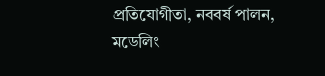প্রতিযোগীতা, নববর্ষ পালন, মডেলিং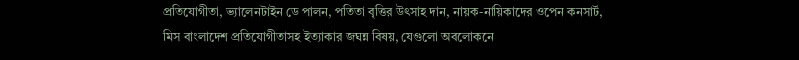প্রতিযোগীতা, ভ্যালেনটাইন ডে পালন, পতিতা বৃত্তির উৎসাহ দান, নায়ক-নায়িকাদের ওপেন কনসার্ট, মিস বাংলাদেশ প্রতিযোগীতাসহ ইত্যাকার জঘন্ন বিষয়, যেগুলো অবলোকনে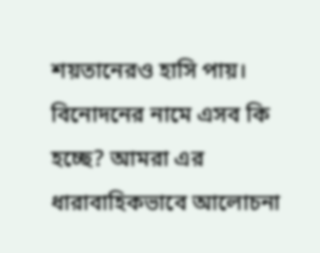শয়তানেরও হাসি পায়। বিনোদনের নামে এসব কি হচ্ছে? আমরা এর ধারাবাহিকভাবে আলোচনা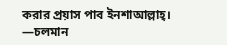করার প্রয়াস পাব ইনশাআল্লাহ্।
—চলমান